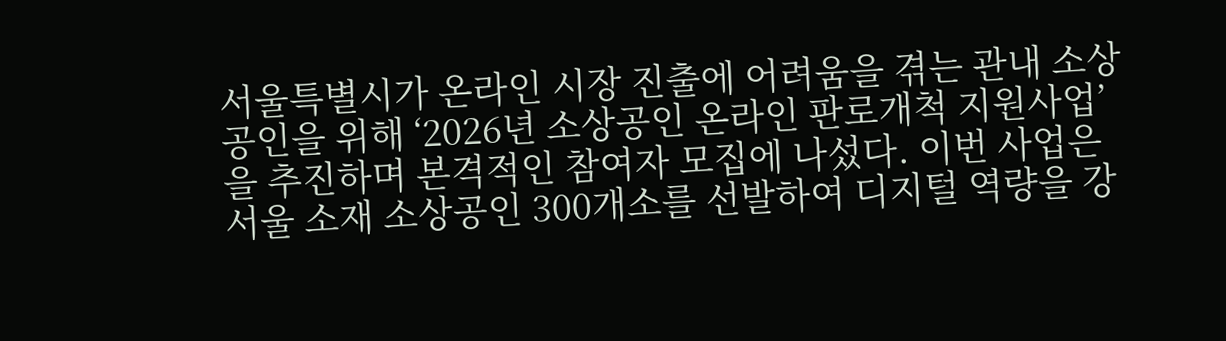서울특별시가 온라인 시장 진출에 어려움을 겪는 관내 소상공인을 위해 ‘2026년 소상공인 온라인 판로개척 지원사업’을 추진하며 본격적인 참여자 모집에 나섰다. 이번 사업은 서울 소재 소상공인 300개소를 선발하여 디지털 역량을 강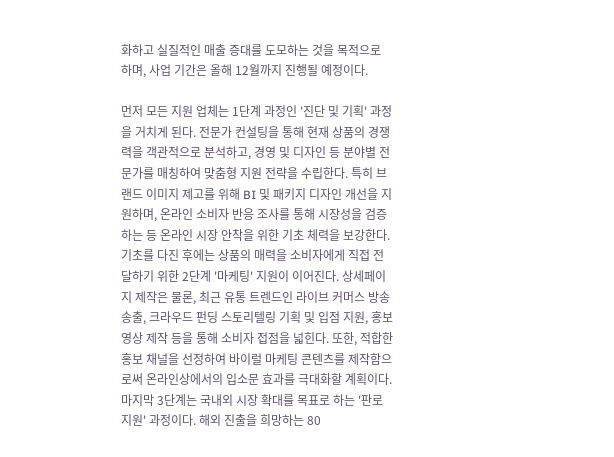화하고 실질적인 매출 증대를 도모하는 것을 목적으로 하며, 사업 기간은 올해 12월까지 진행될 예정이다.

먼저 모든 지원 업체는 1단계 과정인 '진단 및 기획' 과정을 거치게 된다. 전문가 컨설팅을 통해 현재 상품의 경쟁력을 객관적으로 분석하고, 경영 및 디자인 등 분야별 전문가를 매칭하여 맞춤형 지원 전략을 수립한다. 특히 브랜드 이미지 제고를 위해 BI 및 패키지 디자인 개선을 지원하며, 온라인 소비자 반응 조사를 통해 시장성을 검증하는 등 온라인 시장 안착을 위한 기초 체력을 보강한다.
기초를 다진 후에는 상품의 매력을 소비자에게 직접 전달하기 위한 2단계 '마케팅' 지원이 이어진다. 상세페이지 제작은 물론, 최근 유통 트렌드인 라이브 커머스 방송 송출, 크라우드 펀딩 스토리텔링 기획 및 입점 지원, 홍보 영상 제작 등을 통해 소비자 접점을 넓힌다. 또한, 적합한 홍보 채널을 선정하여 바이럴 마케팅 콘텐츠를 제작함으로써 온라인상에서의 입소문 효과를 극대화할 계획이다.
마지막 3단계는 국내외 시장 확대를 목표로 하는 '판로 지원' 과정이다. 해외 진출을 희망하는 80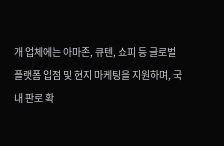개 업체에는 아마존, 큐텐, 쇼피 등 글로벌 플랫폼 입점 및 현지 마케팅을 지원하며, 국내 판로 확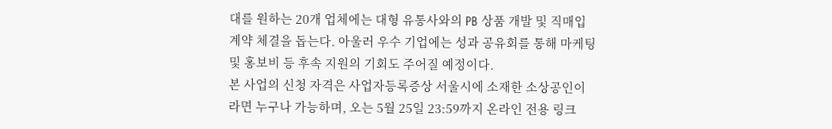대를 원하는 20개 업체에는 대형 유통사와의 PB 상품 개발 및 직매입 계약 체결을 돕는다. 아울러 우수 기업에는 성과 공유회를 통해 마케팅 및 홍보비 등 후속 지원의 기회도 주어질 예정이다.
본 사업의 신청 자격은 사업자등록증상 서울시에 소재한 소상공인이라면 누구나 가능하며, 오는 5월 25일 23:59까지 온라인 전용 링크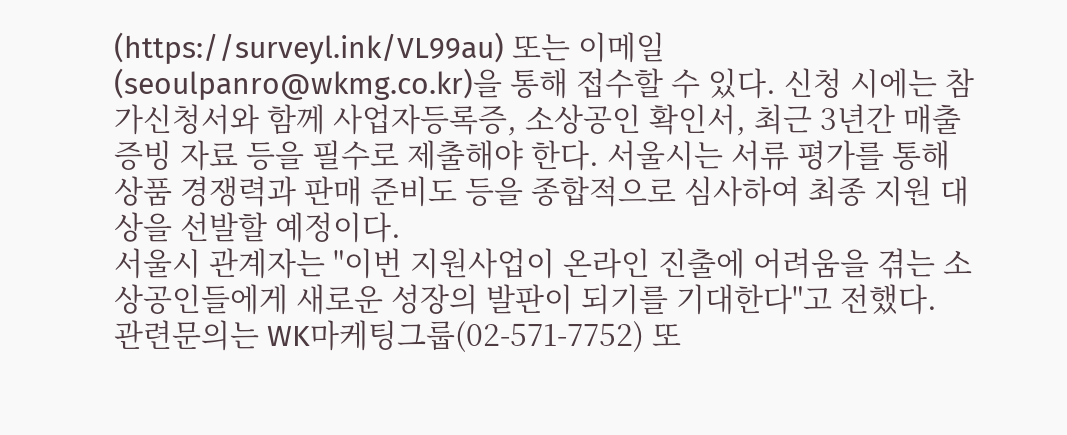(https://surveyl.ink/VL99au) 또는 이메일(seoulpanro@wkmg.co.kr)을 통해 접수할 수 있다. 신청 시에는 참가신청서와 함께 사업자등록증, 소상공인 확인서, 최근 3년간 매출 증빙 자료 등을 필수로 제출해야 한다. 서울시는 서류 평가를 통해 상품 경쟁력과 판매 준비도 등을 종합적으로 심사하여 최종 지원 대상을 선발할 예정이다.
서울시 관계자는 "이번 지원사업이 온라인 진출에 어려움을 겪는 소상공인들에게 새로운 성장의 발판이 되기를 기대한다"고 전했다.
관련문의는 WK마케팅그룹(02-571-7752) 또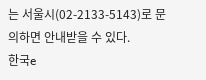는 서울시(02-2133-5143)로 문의하면 안내받을 수 있다.
한국e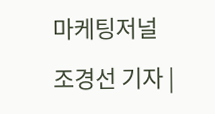마케팅저널 조경선 기자 |